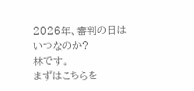2026年、審判の日はいつなのか?
林です。
まずはこちらを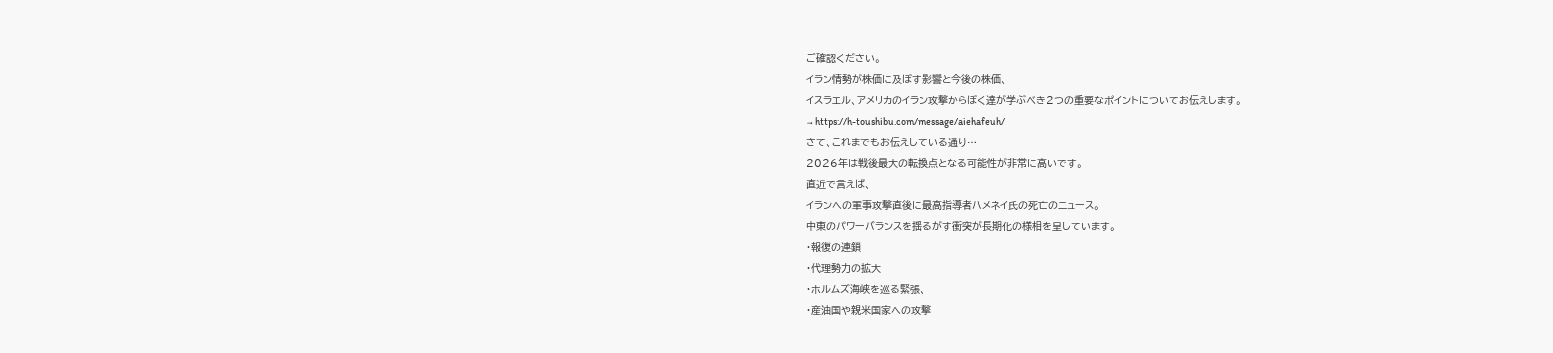ご確認ください。
イラン情勢が株価に及ぼす影響と今後の株価、
イスラエル、アメリカのイラン攻撃からぼく達が学ぶべき2つの重要なポイントについてお伝えします。
→ https://h-toushibu.com/message/aiehafeuh/
さて、これまでもお伝えしている通り…
2026年は戦後最大の転換点となる可能性が非常に高いです。
直近で言えば、
イランへの軍事攻撃直後に最高指導者ハメネイ氏の死亡のニュース。
中東のパワーバランスを揺るがす衝突が長期化の様相を呈しています。
・報復の連鎖
・代理勢力の拡大
・ホルムズ海峡を巡る緊張、
・産油国や親米国家への攻撃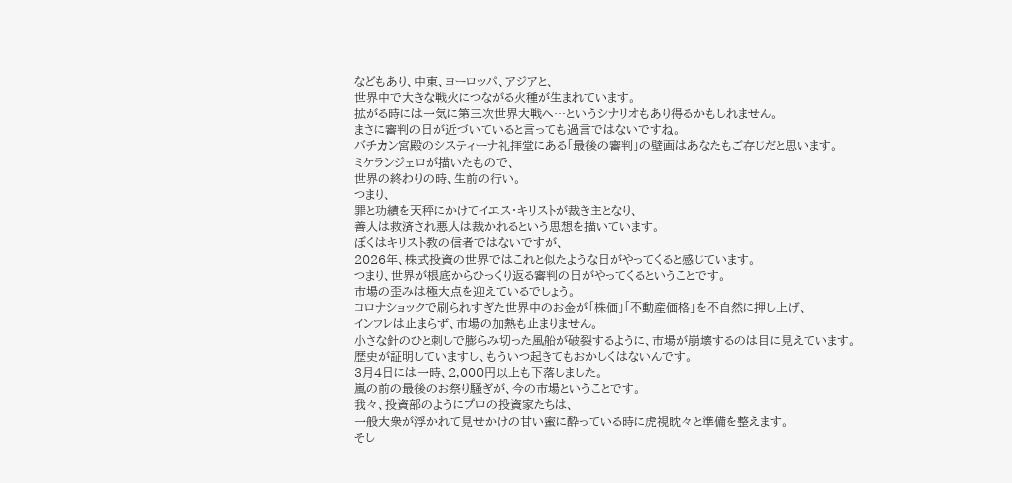などもあり、中東、ヨーロッパ、アジアと、
世界中で大きな戦火につながる火種が生まれています。
拡がる時には一気に第三次世界大戦へ…というシナリオもあり得るかもしれません。
まさに審判の日が近づいていると言っても過言ではないですね。
バチカン宮殿のシスティーナ礼拝堂にある「最後の審判」の壁画はあなたもご存じだと思います。
ミケランジェロが描いたもので、
世界の終わりの時、生前の行い。
つまり、
罪と功績を天秤にかけてイエス・キリストが裁き主となり、
善人は救済され悪人は裁かれるという思想を描いています。
ぼくはキリスト教の信者ではないですが、
2026年、株式投資の世界ではこれと似たような日がやってくると感じています。
つまり、世界が根底からひっくり返る審判の日がやってくるということです。
市場の歪みは極大点を迎えているでしょう。
コロナショックで刷られすぎた世界中のお金が「株価」「不動産価格」を不自然に押し上げ、
インフレは止まらず、市場の加熱も止まりません。
小さな針のひと刺しで膨らみ切った風船が破裂するように、市場が崩壊するのは目に見えています。
歴史が証明していますし、もういつ起きてもおかしくはないんです。
3月4日には一時、2,000円以上も下落しました。
嵐の前の最後のお祭り騒ぎが、今の市場ということです。
我々、投資部のようにプロの投資家たちは、
一般大衆が浮かれて見せかけの甘い蜜に酔っている時に虎視眈々と準備を整えます。
そし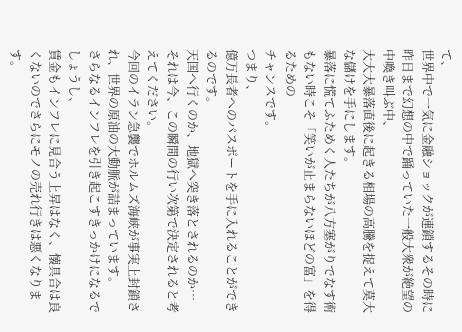て、
世界中で一気に金融ショックが連鎖するその時に
昨日まで幻想の中で踊っていた一般大衆が絶望の中喚き叫ぶ中、
大大大暴落直後に起きる相場の高騰を捉えて莫大な儲けを手にします。
暴落に慌てふためく人たちが八方塞がりでなす術もない時こそ「笑いが止まらないほどの富」を得るための
チャンスです。
つまり、
億万長者へのパスポートを手に入れることができるのです。
天国へ行くのか、地獄へ突き落とされるのか…
それは今、この瞬間の行い次第で決定されると考えてください。
今回のイラン急襲でホルムズ海峡が事実上封鎖され、世界の原油の大動脈が詰まっています。
さらなるインフレを引き起こすきっかけになるでしょうし、
賃金もインフレに見合う上昇はなく、懐具合は良くないのでさらにモノの売れ行きは悪くなります。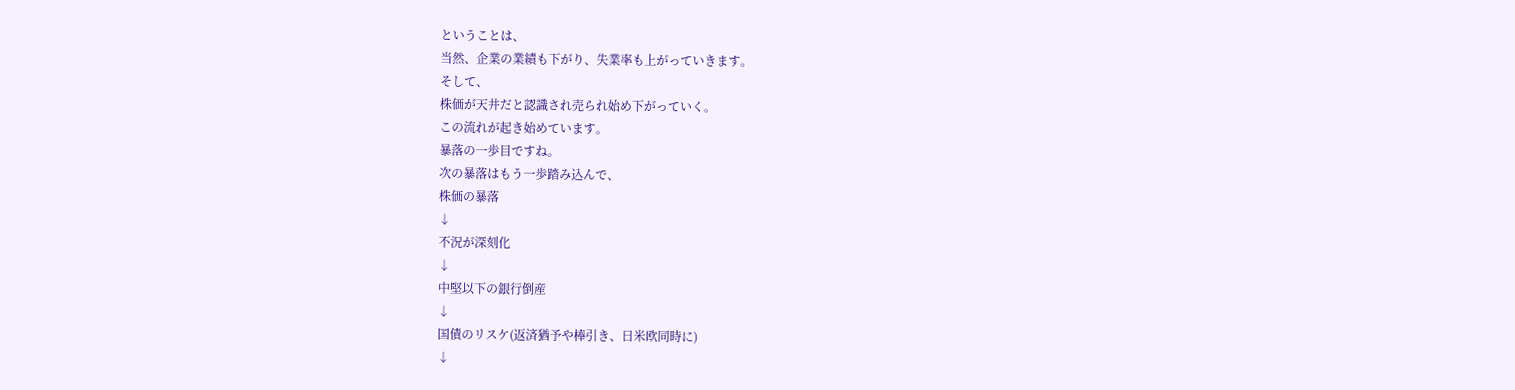ということは、
当然、企業の業績も下がり、失業率も上がっていきます。
そして、
株価が天井だと認識され売られ始め下がっていく。
この流れが起き始めています。
暴落の一歩目ですね。
次の暴落はもう一歩踏み込んで、
株価の暴落
↓
不況が深刻化
↓
中堅以下の銀行倒産
↓
国債のリスケ(返済猶予や棒引き、日米欧同時に)
↓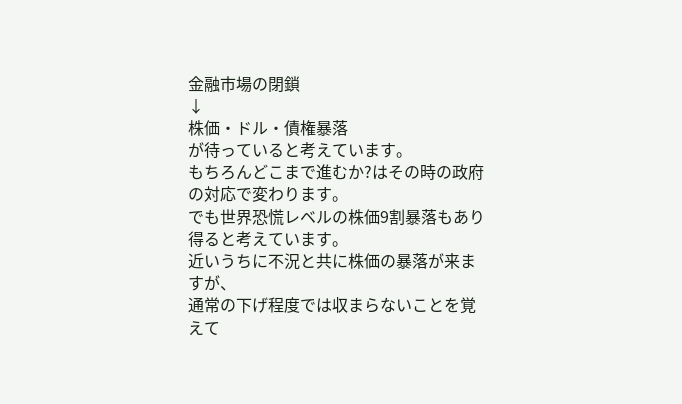金融市場の閉鎖
↓
株価・ドル・債権暴落
が待っていると考えています。
もちろんどこまで進むか?はその時の政府の対応で変わります。
でも世界恐慌レベルの株価9割暴落もあり得ると考えています。
近いうちに不況と共に株価の暴落が来ますが、
通常の下げ程度では収まらないことを覚えて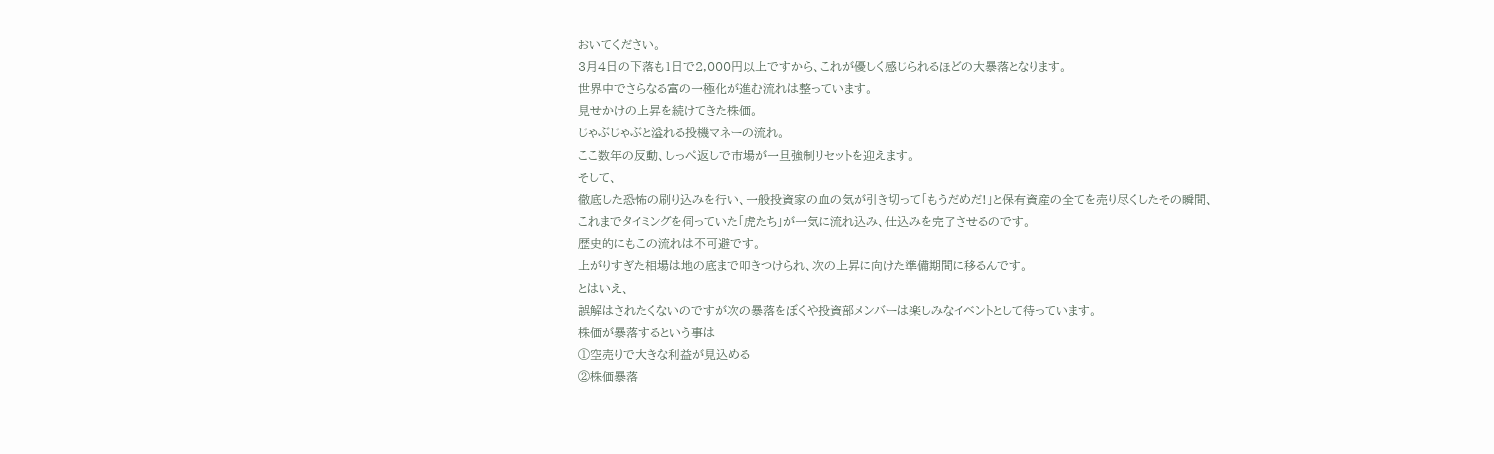おいてください。
3月4日の下落も1日で2,000円以上ですから、これが優しく感じられるほどの大暴落となります。
世界中でさらなる富の一極化が進む流れは整っています。
見せかけの上昇を続けてきた株価。
じゃぶじゃぶと溢れる投機マネーの流れ。
ここ数年の反動、しっぺ返しで市場が一旦強制リセットを迎えます。
そして、
徹底した恐怖の刷り込みを行い、一般投資家の血の気が引き切って「もうだめだ!」と保有資産の全てを売り尽くしたその瞬間、
これまでタイミングを伺っていた「虎たち」が一気に流れ込み、仕込みを完了させるのです。
歴史的にもこの流れは不可避です。
上がりすぎた相場は地の底まで叩きつけられ、次の上昇に向けた準備期間に移るんです。
とはいえ、
誤解はされたくないのですが次の暴落をぼくや投資部メンバーは楽しみなイベントとして待っています。
株価が暴落するという事は
①空売りで大きな利益が見込める
②株価暴落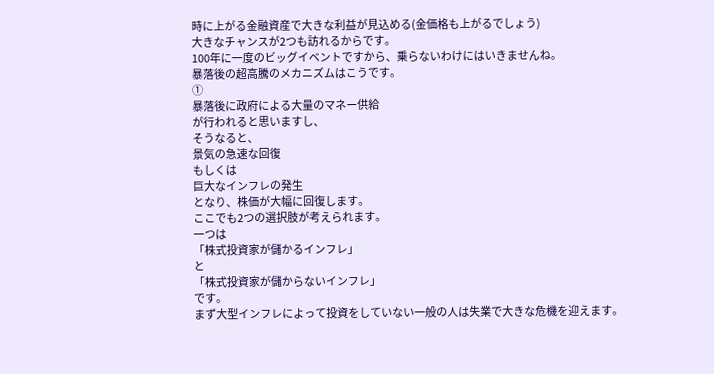時に上がる金融資産で大きな利益が見込める(金価格も上がるでしょう)
大きなチャンスが2つも訪れるからです。
100年に一度のビッグイベントですから、乗らないわけにはいきませんね。
暴落後の超高騰のメカニズムはこうです。
①
暴落後に政府による大量のマネー供給
が行われると思いますし、
そうなると、
景気の急速な回復
もしくは
巨大なインフレの発生
となり、株価が大幅に回復します。
ここでも2つの選択肢が考えられます。
一つは
「株式投資家が儲かるインフレ」
と
「株式投資家が儲からないインフレ」
です。
まず大型インフレによって投資をしていない一般の人は失業で大きな危機を迎えます。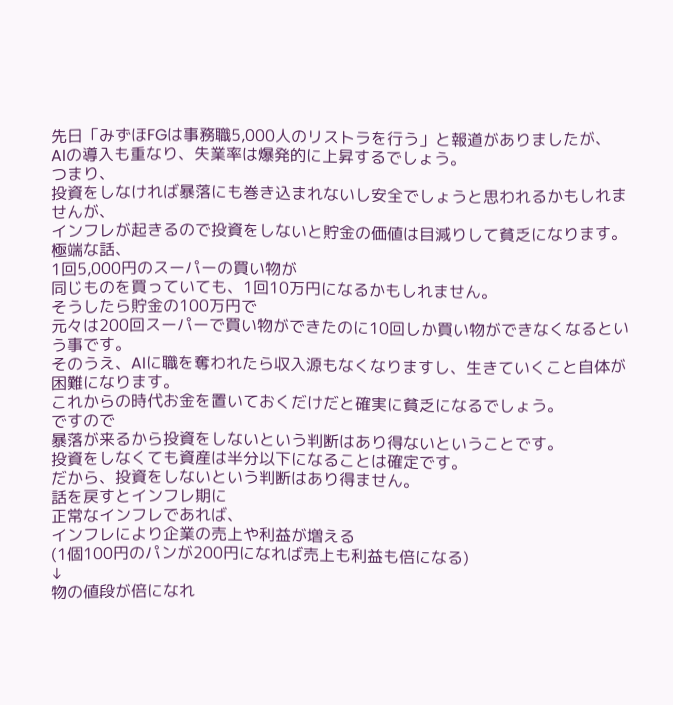先日「みずほFGは事務職5,000人のリストラを行う」と報道がありましたが、
AIの導入も重なり、失業率は爆発的に上昇するでしょう。
つまり、
投資をしなければ暴落にも巻き込まれないし安全でしょうと思われるかもしれませんが、
インフレが起きるので投資をしないと貯金の価値は目減りして貧乏になります。
極端な話、
1回5,000円のスーパーの買い物が
同じものを買っていても、1回10万円になるかもしれません。
そうしたら貯金の100万円で
元々は200回スーパーで買い物ができたのに10回しか買い物ができなくなるという事です。
そのうえ、AIに職を奪われたら収入源もなくなりますし、生きていくこと自体が困難になります。
これからの時代お金を置いておくだけだと確実に貧乏になるでしょう。
ですので
暴落が来るから投資をしないという判断はあり得ないということです。
投資をしなくても資産は半分以下になることは確定です。
だから、投資をしないという判断はあり得ません。
話を戻すとインフレ期に
正常なインフレであれば、
インフレにより企業の売上や利益が増える
(1個100円のパンが200円になれば売上も利益も倍になる)
↓
物の値段が倍になれ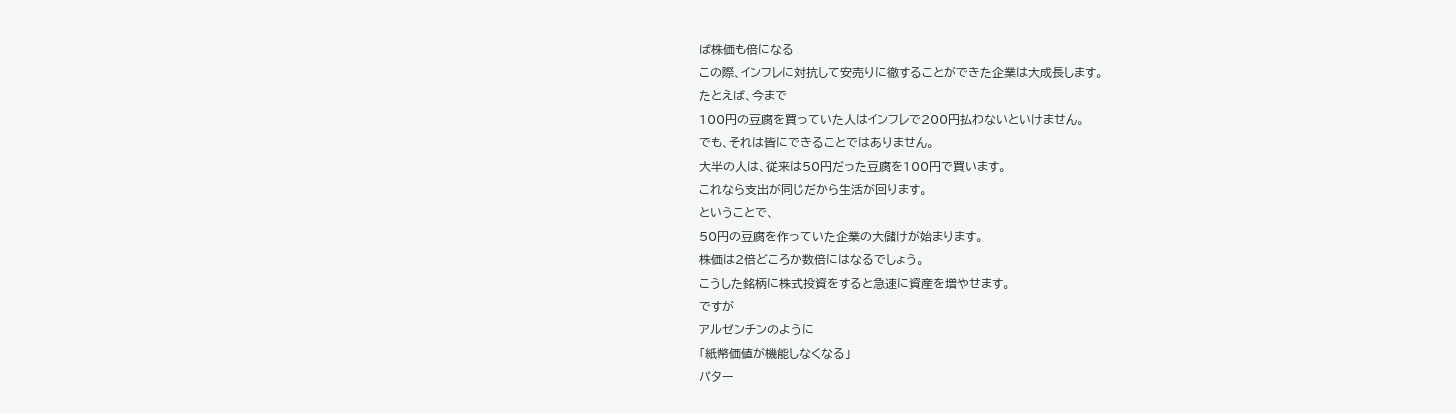ば株価も倍になる
この際、インフレに対抗して安売りに徹することができた企業は大成長します。
たとえば、今まで
100円の豆腐を買っていた人はインフレで200円払わないといけません。
でも、それは皆にできることではありません。
大半の人は、従来は50円だった豆腐を100円で買います。
これなら支出が同じだから生活が回ります。
ということで、
50円の豆腐を作っていた企業の大儲けが始まります。
株価は2倍どころか数倍にはなるでしょう。
こうした銘柄に株式投資をすると急速に資産を増やせます。
ですが
アルゼンチンのように
「紙幣価値が機能しなくなる」
パター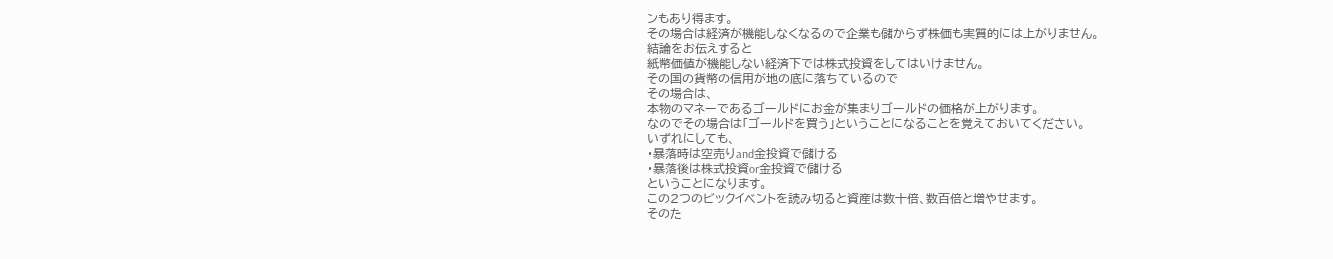ンもあり得ます。
その場合は経済が機能しなくなるので企業も儲からず株価も実質的には上がりません。
結論をお伝えすると
紙幣価値が機能しない経済下では株式投資をしてはいけません。
その国の貨幣の信用が地の底に落ちているので
その場合は、
本物のマネーであるゴールドにお金が集まりゴールドの価格が上がります。
なのでその場合は「ゴールドを買う」ということになることを覚えておいてください。
いずれにしても、
・暴落時は空売りand金投資で儲ける
・暴落後は株式投資or金投資で儲ける
ということになります。
この2つのビックイベントを読み切ると資産は数十倍、数百倍と増やせます。
そのた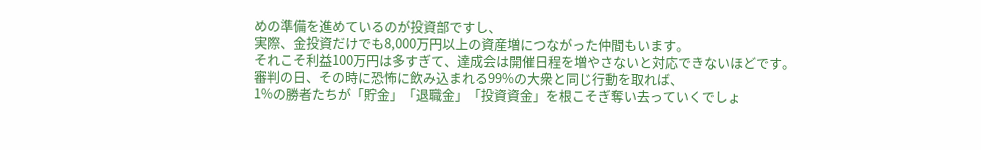めの準備を進めているのが投資部ですし、
実際、金投資だけでも8,000万円以上の資産増につながった仲間もいます。
それこそ利益100万円は多すぎて、達成会は開催日程を増やさないと対応できないほどです。
審判の日、その時に恐怖に飲み込まれる99%の大衆と同じ行動を取れば、
1%の勝者たちが「貯金」「退職金」「投資資金」を根こそぎ奪い去っていくでしょ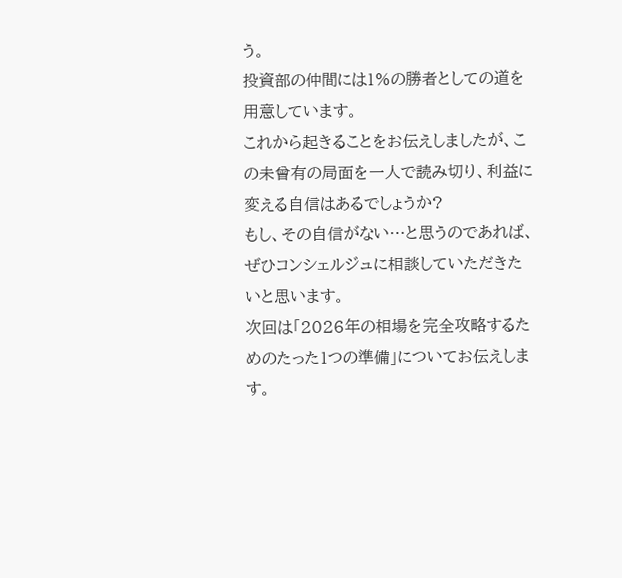う。
投資部の仲間には1%の勝者としての道を用意しています。
これから起きることをお伝えしましたが、この未曾有の局面を一人で読み切り、利益に変える自信はあるでしょうか?
もし、その自信がない…と思うのであれば、ぜひコンシェルジュに相談していただきたいと思います。
次回は「2026年の相場を完全攻略するためのたった1つの準備」についてお伝えします。